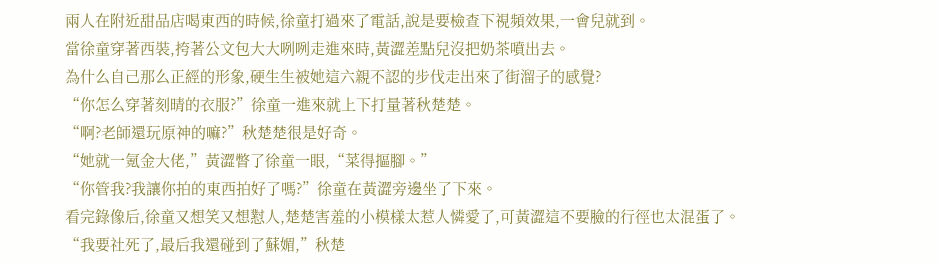兩人在附近甜品店喝東西的時候,徐童打過來了電話,說是要檢查下視頻效果,一會兒就到。
當徐童穿著西裝,挎著公文包大大咧咧走進來時,黃澀差點兒沒把奶茶噴出去。
為什么自己那么正經的形象,硬生生被她這六親不認的步伐走出來了街溜子的感覺?
“你怎么穿著刻晴的衣服?”徐童一進來就上下打量著秋楚楚。
“啊?老師還玩原神的嘛?”秋楚楚很是好奇。
“她就一氪金大佬,”黃澀瞥了徐童一眼,“菜得摳腳。”
“你管我?我讓你拍的東西拍好了嗎?”徐童在黃澀旁邊坐了下來。
看完錄像后,徐童又想笑又想懟人,楚楚害羞的小模樣太惹人憐愛了,可黃澀這不要臉的行徑也太混蛋了。
“我要社死了,最后我還碰到了蘇媚,”秋楚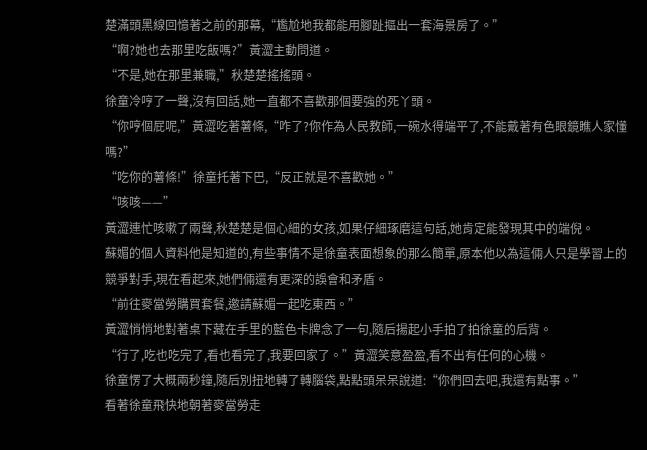楚滿頭黑線回憶著之前的那幕,“尷尬地我都能用腳趾摳出一套海景房了。”
“啊?她也去那里吃飯嗎?”黃澀主動問道。
“不是,她在那里兼職,”秋楚楚搖搖頭。
徐童冷哼了一聲,沒有回話,她一直都不喜歡那個要強的死丫頭。
“你哼個屁呢,”黃澀吃著薯條,“咋了?你作為人民教師,一碗水得端平了,不能戴著有色眼鏡瞧人家懂嗎?”
“吃你的薯條!”徐童托著下巴,“反正就是不喜歡她。”
“咳咳——”
黃澀連忙咳嗽了兩聲,秋楚楚是個心細的女孩,如果仔細琢磨這句話,她肯定能發現其中的端倪。
蘇媚的個人資料他是知道的,有些事情不是徐童表面想象的那么簡單,原本他以為這倆人只是學習上的競爭對手,現在看起來,她們倆還有更深的誤會和矛盾。
“前往麥當勞購買套餐,邀請蘇媚一起吃東西。”
黃澀悄悄地對著桌下藏在手里的藍色卡牌念了一句,隨后揚起小手拍了拍徐童的后背。
“行了,吃也吃完了,看也看完了,我要回家了。”黃澀笑意盈盈,看不出有任何的心機。
徐童愣了大概兩秒鐘,隨后別扭地轉了轉腦袋,點點頭呆呆說道:“你們回去吧,我還有點事。”
看著徐童飛快地朝著麥當勞走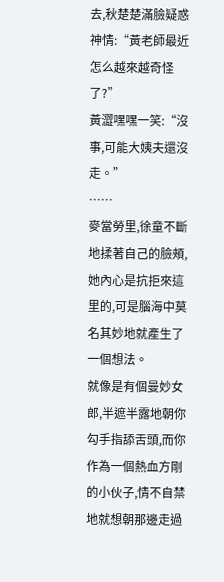去,秋楚楚滿臉疑惑神情:“黃老師最近怎么越來越奇怪了?”
黃澀嘿嘿一笑:“沒事,可能大姨夫還沒走。”
……
麥當勞里,徐童不斷地揉著自己的臉頰,她內心是抗拒來這里的,可是腦海中莫名其妙地就產生了一個想法。
就像是有個曼妙女郎,半遮半露地朝你勾手指舔舌頭,而你作為一個熱血方剛的小伙子,情不自禁地就想朝那邊走過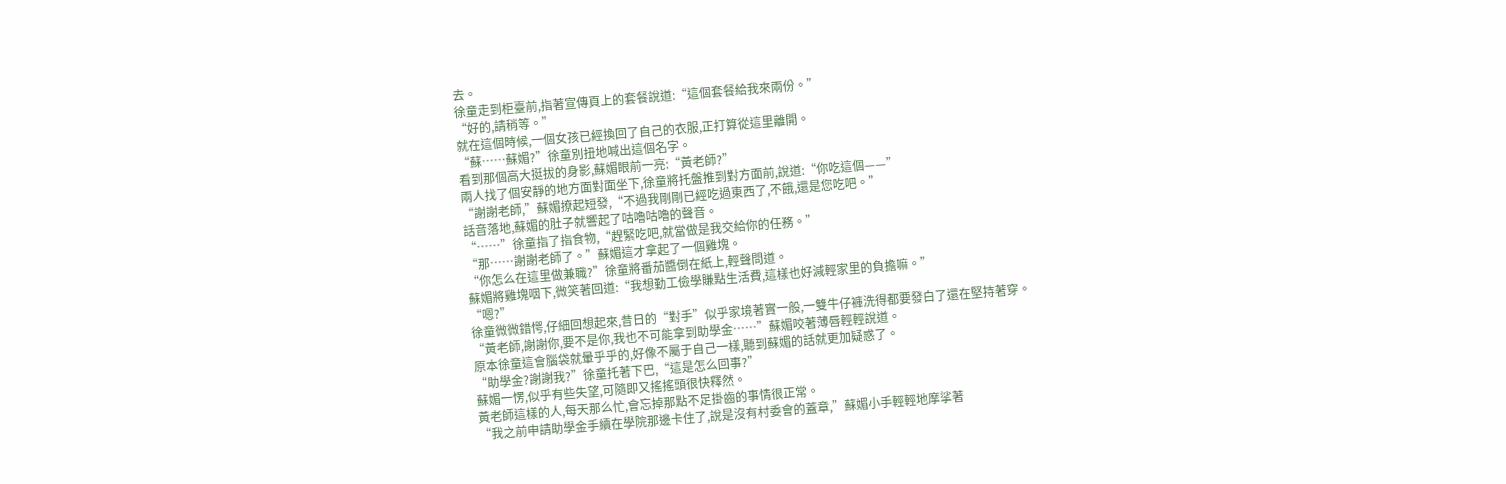去。
徐童走到柜臺前,指著宣傳頁上的套餐說道:“這個套餐給我來兩份。”
“好的,請稍等。”
就在這個時候,一個女孩已經換回了自己的衣服,正打算從這里離開。
“蘇……蘇媚?”徐童別扭地喊出這個名字。
看到那個高大挺拔的身影,蘇媚眼前一亮:“黃老師?”
兩人找了個安靜的地方面對面坐下,徐童將托盤推到對方面前,說道:“你吃這個——”
“謝謝老師,”蘇媚撩起短發,“不過我剛剛已經吃過東西了,不餓,還是您吃吧。”
話音落地,蘇媚的肚子就響起了咕嚕咕嚕的聲音。
“……”徐童指了指食物,“趕緊吃吧,就當做是我交給你的任務。”
“那……謝謝老師了。”蘇媚這才拿起了一個雞塊。
“你怎么在這里做兼職?”徐童將番茄醬倒在紙上,輕聲問道。
蘇媚將雞塊咽下,微笑著回道:“我想勤工儉學賺點生活費,這樣也好減輕家里的負擔嘛。”
“嗯?”
徐童微微錯愕,仔細回想起來,昔日的“對手”似乎家境著實一般,一雙牛仔褲洗得都要發白了還在堅持著穿。
“黃老師,謝謝你,要不是你,我也不可能拿到助學金……”蘇媚咬著薄唇輕輕說道。
原本徐童這會腦袋就暈乎乎的,好像不屬于自己一樣,聽到蘇媚的話就更加疑惑了。
“助學金?謝謝我?”徐童托著下巴,“這是怎么回事?”
蘇媚一愣,似乎有些失望,可隨即又搖搖頭很快釋然。
黃老師這樣的人,每天那么忙,會忘掉那點不足掛齒的事情很正常。
“我之前申請助學金手續在學院那邊卡住了,說是沒有村委會的蓋章,”蘇媚小手輕輕地摩挲著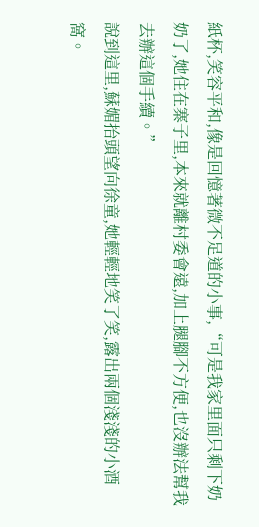紙杯,笑容平和,像是回憶著微不足道的小事,“可是我家里面只剩下奶奶了,她住在寨子里,本來就離村委會遠,加上腿腳不方便,也沒辦法幫我去辦這個手續。”
說到這里,蘇媚抬頭望向徐童,她輕輕地笑了笑,露出兩個淺淺的小酒窩。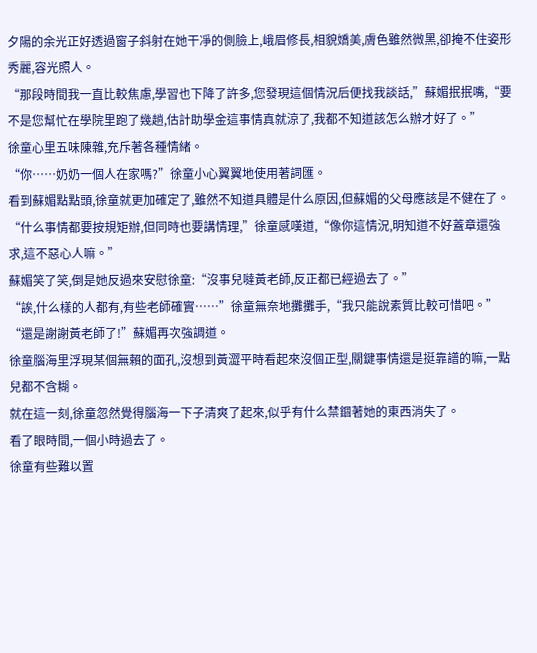夕陽的余光正好透過窗子斜射在她干凈的側臉上,峨眉修長,相貌嬌美,膚色雖然微黑,卻掩不住姿形秀麗,容光照人。
“那段時間我一直比較焦慮,學習也下降了許多,您發現這個情況后便找我談話,”蘇媚抿抿嘴,“要不是您幫忙在學院里跑了幾趟,估計助學金這事情真就涼了,我都不知道該怎么辦才好了。”
徐童心里五味陳雜,充斥著各種情緒。
“你……奶奶一個人在家嗎?”徐童小心翼翼地使用著詞匯。
看到蘇媚點點頭,徐童就更加確定了,雖然不知道具體是什么原因,但蘇媚的父母應該是不健在了。
“什么事情都要按規矩辦,但同時也要講情理,”徐童感嘆道,“像你這情況,明知道不好蓋章還強求,這不惡心人嘛。”
蘇媚笑了笑,倒是她反過來安慰徐童:“沒事兒噠黃老師,反正都已經過去了。”
“誒,什么樣的人都有,有些老師確實……”徐童無奈地攤攤手,“我只能說素質比較可惜吧。”
“還是謝謝黃老師了!”蘇媚再次強調道。
徐童腦海里浮現某個無賴的面孔,沒想到黃澀平時看起來沒個正型,關鍵事情還是挺靠譜的嘛,一點兒都不含糊。
就在這一刻,徐童忽然覺得腦海一下子清爽了起來,似乎有什么禁錮著她的東西消失了。
看了眼時間,一個小時過去了。
徐童有些難以置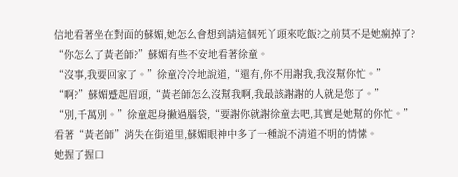信地看著坐在對面的蘇媚,她怎么會想到請這個死丫頭來吃飯?之前莫不是她瘋掉了?
“你怎么了黃老師?”蘇媚有些不安地看著徐童。
“沒事,我要回家了。”徐童冷冷地說道,“還有,你不用謝我,我沒幫你忙。”
“啊?”蘇媚蹙起眉頭,“黃老師怎么沒幫我啊,我最該謝謝的人就是您了。”
“別,千萬別。”徐童起身撇過腦袋,“要謝你就謝徐童去吧,其實是她幫的你忙。”
看著“黃老師”消失在街道里,蘇媚眼神中多了一種說不清道不明的情愫。
她握了握口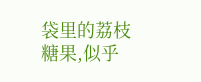袋里的荔枝糖果,似乎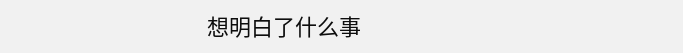想明白了什么事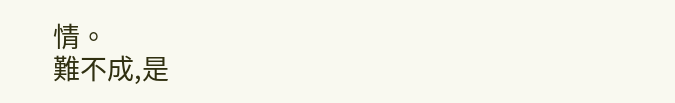情。
難不成,是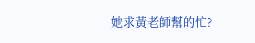她求黃老師幫的忙?